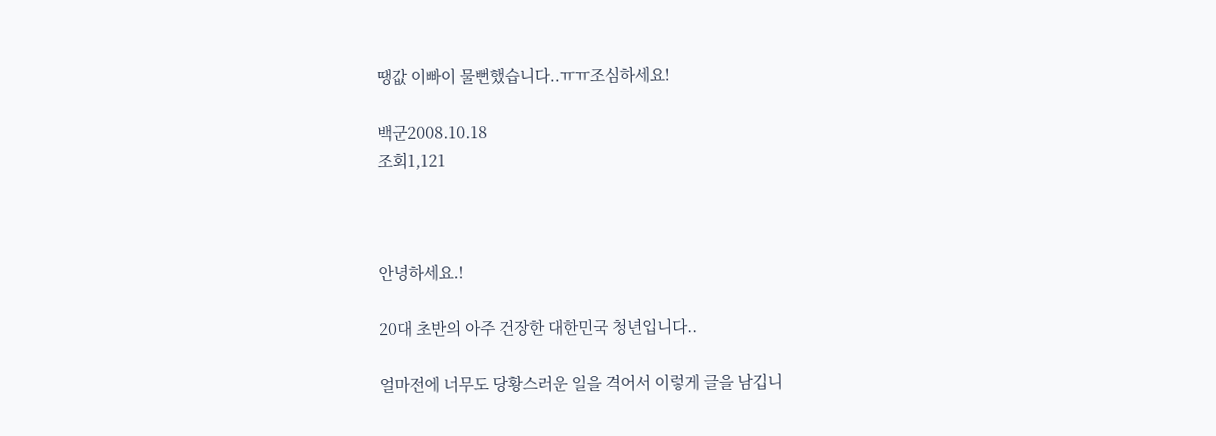땡값 이빠이 물뻔했습니다..ㅠㅠ조심하세요!

백군2008.10.18
조회1,121



안녕하세요.!

20대 초반의 아주 건장한 대한민국 청년입니다..

얼마전에 너무도 당황스러운 일을 격어서 이렇게 글을 남깁니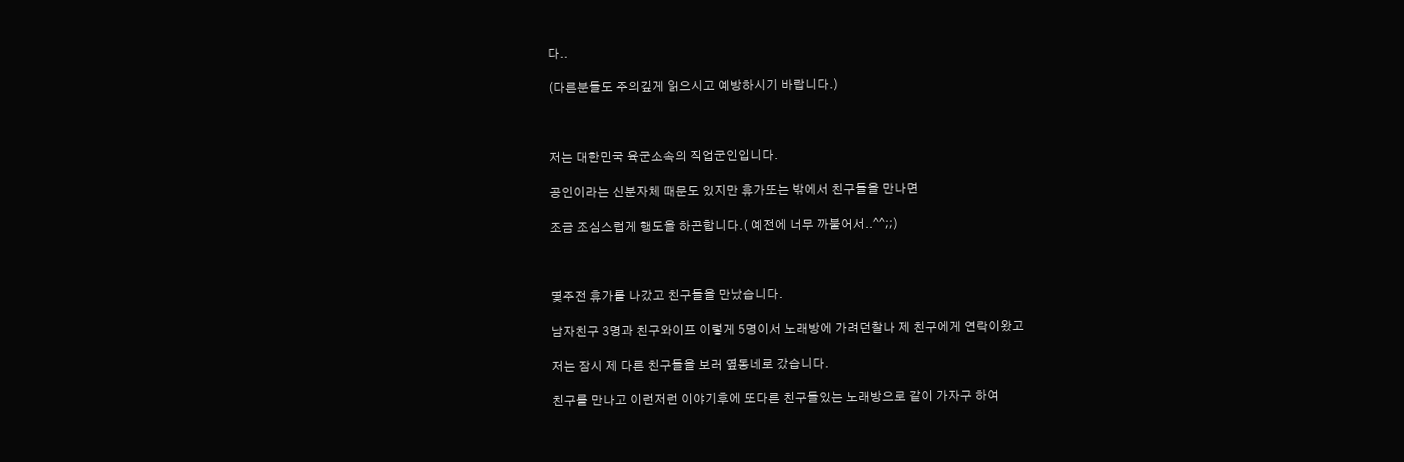다..

(다른분들도 주의깊게 읽으시고 예방하시기 바랍니다.)



저는 대한민국 육군소속의 직업군인입니다.

공인이라는 신분자체 때문도 있지만 휴가또는 밖에서 친구들을 만나면

조금 조심스럽게 행도을 하곤합니다.( 예전에 너무 까불어서..^^;;)



몇주전 휴가를 나갔고 친구들을 만났습니다.

남자친구 3명과 친구와이프 이렇게 5명이서 노래방에 가려던찰나 제 친구에게 연락이왔고

저는 잠시 제 다른 친구들을 보러 옆동네로 갔습니다.

친구를 만나고 이런저런 이야기후에 또다른 친구들있는 노래방으로 같이 가자구 하여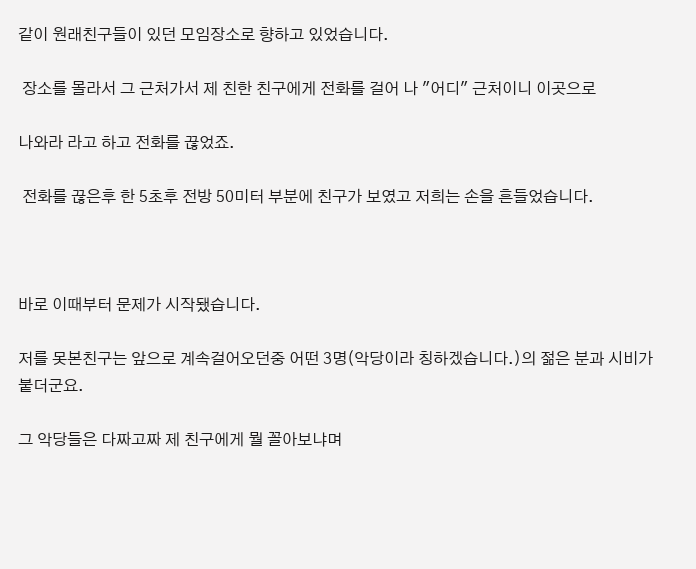같이 원래친구들이 있던 모임장소로 향하고 있었습니다.

 장소를 몰라서 그 근처가서 제 친한 친구에게 전화를 걸어 나 "어디" 근처이니 이곳으로

나와라 라고 하고 전화를 끊었죠.

 전화를 끊은후 한 5초후 전방 50미터 부분에 친구가 보였고 저희는 손을 흔들었습니다.



바로 이때부터 문제가 시작됐습니다.

저를 못본친구는 앞으로 계속걸어오던중 어떤 3명(악당이라 칭하겠습니다.)의 젊은 분과 시비가 붙더군요.

그 악당들은 다짜고짜 제 친구에게 뭘 꼴아보냐며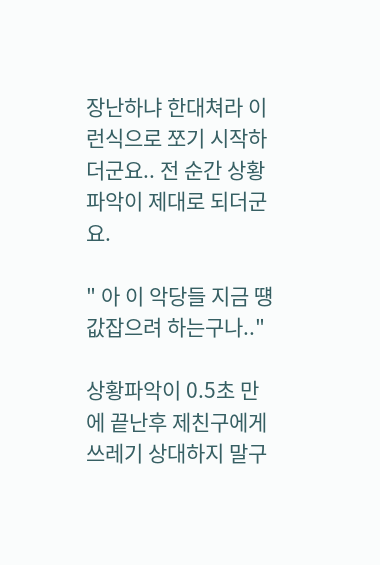장난하냐 한대쳐라 이런식으로 쪼기 시작하더군요.. 전 순간 상황파악이 제대로 되더군요.

" 아 이 악당들 지금 떙값잡으려 하는구나.."

상황파악이 0.5초 만에 끝난후 제친구에게 쓰레기 상대하지 말구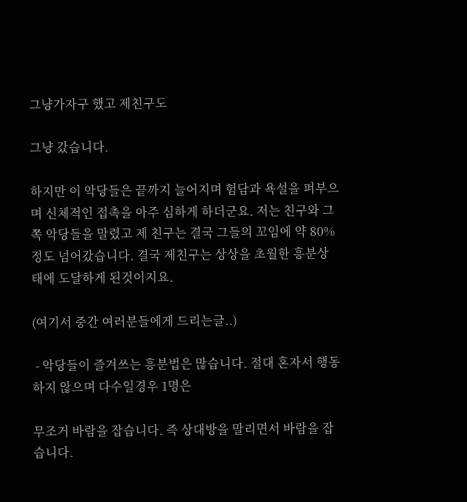그냥가자구 했고 제친구도

그냥 갔습니다.

하지만 이 악당들은 끝까지 늘어지며 험담과 욕설을 퍼부으며 신체적인 접촉을 아주 심하게 하더군요. 저는 친구와 그쪽 악당들을 말렸고 제 친구는 결국 그들의 꼬임에 약 80%정도 넘어갔습니다. 결국 제친구는 상상을 초월한 흥분상태에 도달하게 된것이지요.

(여기서 중간 여러분들에게 드리는글..)

 - 악당들이 즐겨쓰는 흥분법은 많습니다. 절대 혼자서 행동하지 않으며 다수일경우 1명은

무조거 바람을 잡습니다. 즉 상대방을 말리면서 바람을 잡습니다.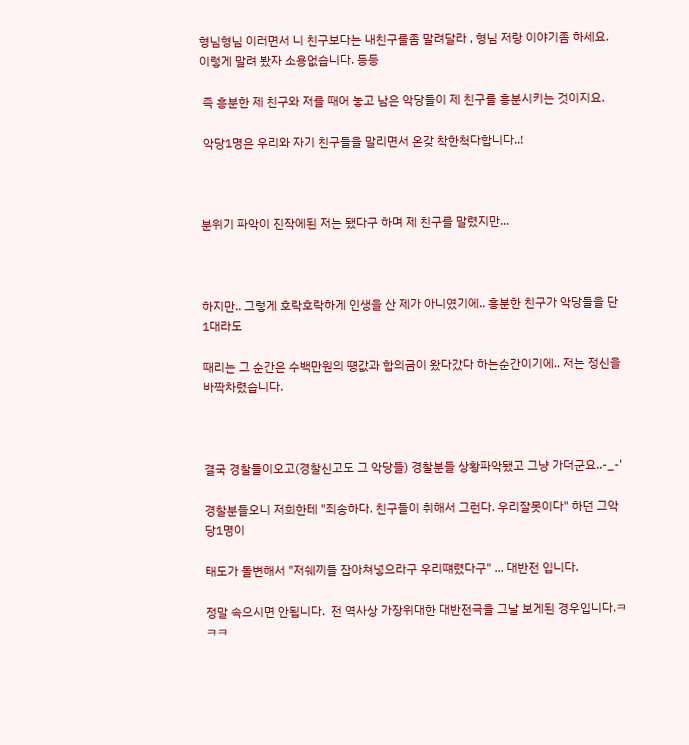형님형님 이러면서 니 친구보다는 내친구를좀 말려달라 , 형님 저랑 이야기좀 하세요. 이렇게 말려 봤자 소용없습니다. 등등

 즉 흥분한 제 친구와 저를 때어 놓고 남은 악당들이 제 친구를 흥분시키는 것이지요.

 악당1명은 우리와 자기 친구들을 말리면서 온갖 착한척다합니다..!



분위기 파악이 진작에된 저는 됐다구 하며 제 친구를 말렸지만...



하지만.. 그렇게 호락호락하게 인생을 산 제가 아니였기에.. 흥분한 친구가 악당들을 단 1대라도

때리는 그 순간은 수백만원의 떙값과 합의금이 왔다갔다 하는순간이기에.. 저는 정신을 바짝차렸습니다.



결국 경찰들이오고(경찰신고도 그 악당들) 경찰분들 상황파악됐고 그냥 가더군요..-_-'

경찰분들오니 저희한테 "죄송하다. 친구들이 취해서 그런다. 우리잘못이다" 하던 그악당1명이

태도가 돌변해서 "저쉐끼들 잡아쳐넣으라구 우리떄렸다구" ... 대반전 입니다.

정말 속으시면 안됩니다.  전 역사상 가장위대한 대반전극을 그날 보게된 경우입니다.ㅋㅋㅋ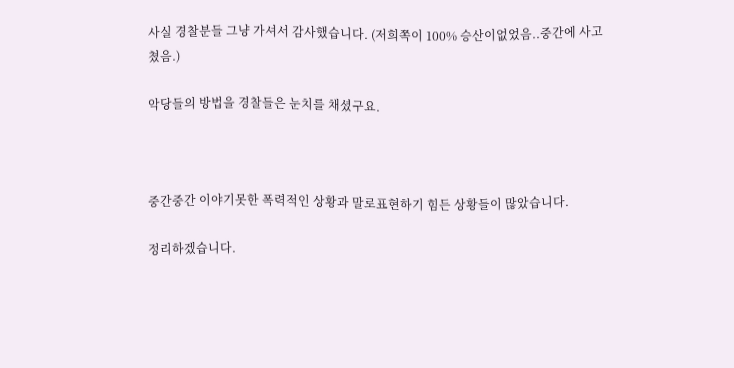사실 경찰분들 그냥 가셔서 감사했습니다. (저희쪽이 100% 승산이없었음..중간에 사고쳤음.)

악당들의 방법을 경찰들은 눈치를 채셨구요.



중간중간 이야기못한 폭력적인 상황과 말로표현하기 힘든 상황들이 많았습니다.

정리하겠습니다.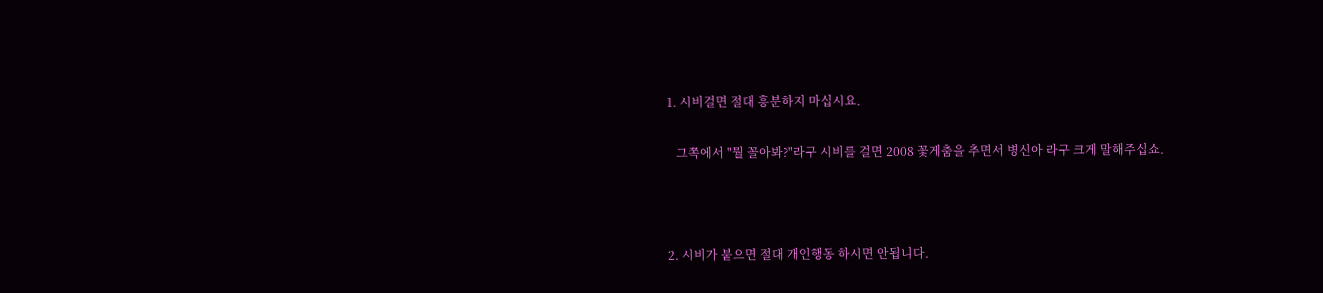1. 시비걸면 절대 흥분하지 마십시요.

   그쪽에서 "뭘 꼴아봐?"라구 시비를 걸면 2008 꽃게춤을 추면서 병신아 라구 크게 말해주십쇼.



2. 시비가 붙으면 절대 개인행동 하시면 안됩니다.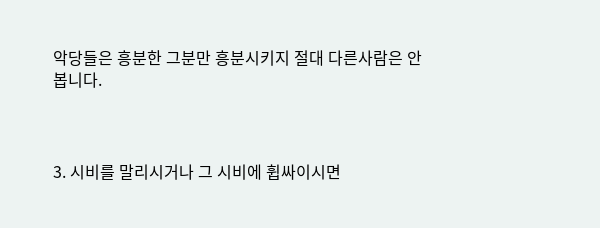악당들은 흥분한 그분만 흥분시키지 절대 다른사람은 안봅니다.



3. 시비를 말리시거나 그 시비에 휩싸이시면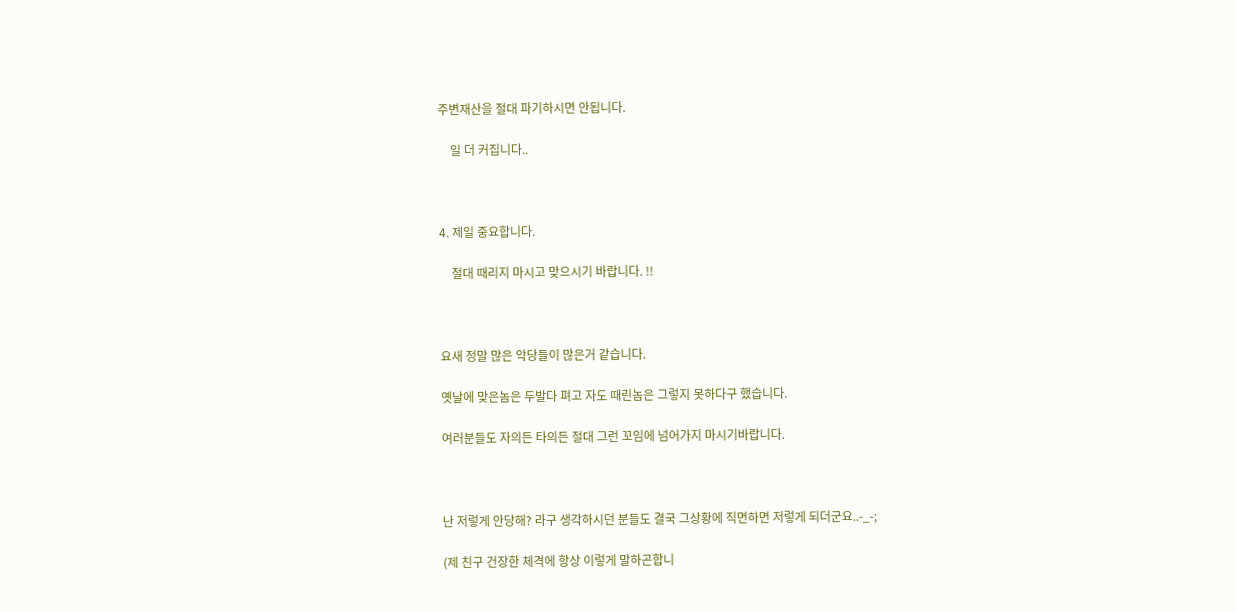주변재산을 절대 파기하시면 안됩니다.

    일 더 커집니다..



4. 제일 중요합니다.

    절대 때리지 마시고 맞으시기 바랍니다. !!



요새 정말 많은 악당들이 많은거 같습니다.

옛날에 맞은놈은 두발다 펴고 자도 때린놈은 그렇지 못하다구 했습니다.

여러분들도 자의든 타의든 절대 그런 꼬임에 넘어가지 마시기바랍니다.



난 저렇게 안당해? 라구 생각하시던 분들도 결국 그상황에 직면하면 저렇게 되더군요..-_-;

(제 친구 건장한 체격에 항상 이렇게 말하곤합니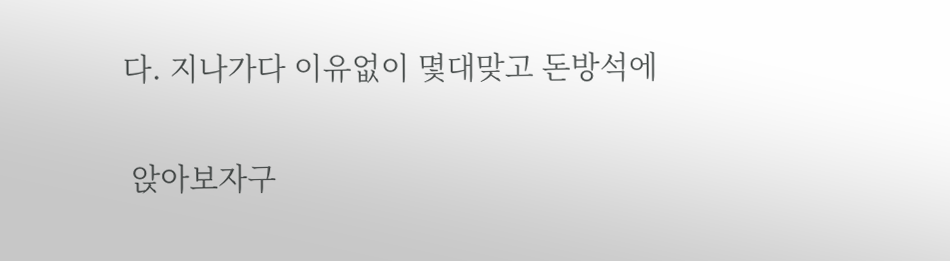다. 지나가다 이유없이 몇대맞고 돈방석에

 앉아보자구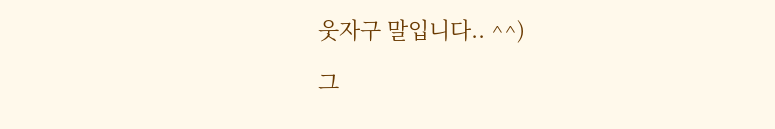웃자구 말입니다.. ^^)

그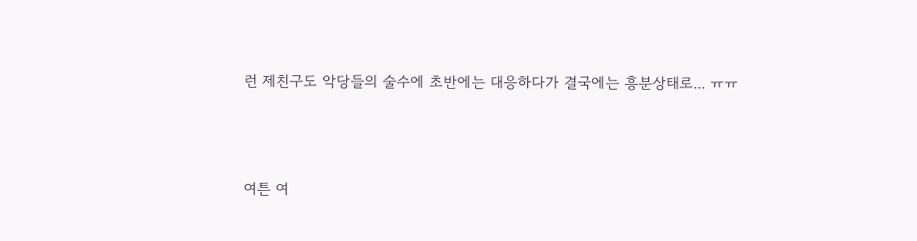런 제친구도 악당들의 술수에 초반에는 대응하다가 결국에는 흥분상태로... ㅠㅠ



여튼 여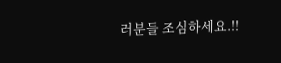러분들 조심하세요.!!